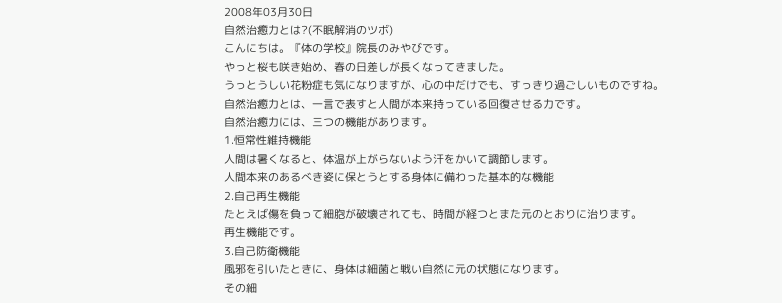2008年03月30日
自然治癒力とは?(不眠解消のツボ)
こんにちは。『体の学校』院長のみやびです。
やっと桜も咲き始め、春の日差しが長くなってきました。
うっとうしい花粉症も気になりますが、心の中だけでも、すっきり過ごしいものですね。
自然治癒力とは、一言で表すと人間が本来持っている回復させる力です。
自然治癒力には、三つの機能があります。
1.恒常性維持機能
人間は暑くなると、体温が上がらないよう汗をかいて調節します。
人間本来のあるべき姿に保とうとする身体に備わった基本的な機能
2.自己再生機能
たとえば傷を負って細胞が破壊されても、時間が経つとまた元のとおりに治ります。
再生機能です。
3.自己防衛機能
風邪を引いたときに、身体は細菌と戦い自然に元の状態になります。
その細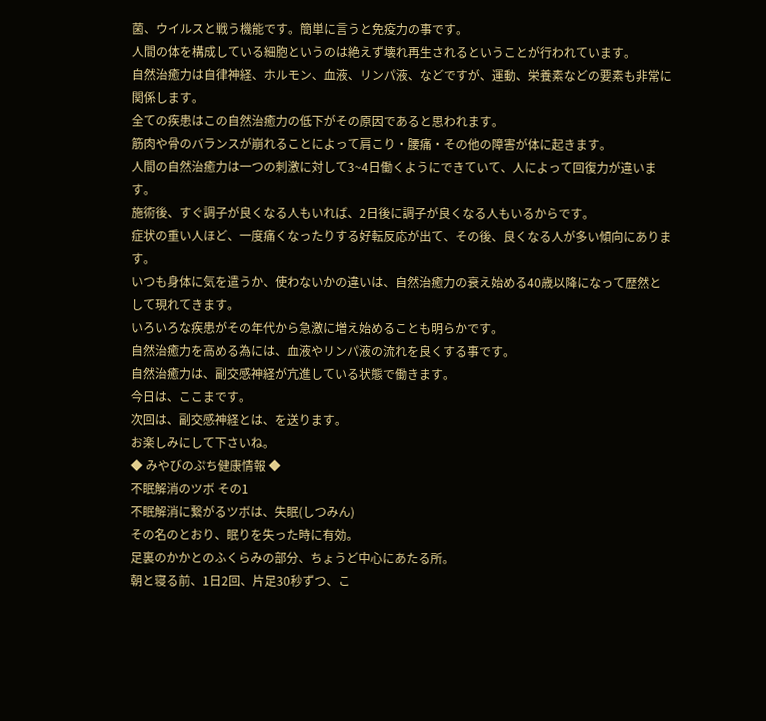菌、ウイルスと戦う機能です。簡単に言うと免疫力の事です。
人間の体を構成している細胞というのは絶えず壊れ再生されるということが行われています。
自然治癒力は自律神経、ホルモン、血液、リンパ液、などですが、運動、栄養素などの要素も非常に関係します。
全ての疾患はこの自然治癒力の低下がその原因であると思われます。
筋肉や骨のバランスが崩れることによって肩こり・腰痛・その他の障害が体に起きます。
人間の自然治癒力は一つの刺激に対して3~4日働くようにできていて、人によって回復力が違います。
施術後、すぐ調子が良くなる人もいれば、2日後に調子が良くなる人もいるからです。
症状の重い人ほど、一度痛くなったりする好転反応が出て、その後、良くなる人が多い傾向にあります。
いつも身体に気を遣うか、使わないかの違いは、自然治癒力の衰え始める40歳以降になって歴然として現れてきます。
いろいろな疾患がその年代から急激に増え始めることも明らかです。
自然治癒力を高める為には、血液やリンパ液の流れを良くする事です。
自然治癒力は、副交感神経が亢進している状態で働きます。
今日は、ここまです。
次回は、副交感神経とは、を送ります。
お楽しみにして下さいね。
◆ みやびのぷち健康情報 ◆
不眠解消のツボ その1
不眠解消に繋がるツボは、失眠(しつみん)
その名のとおり、眠りを失った時に有効。
足裏のかかとのふくらみの部分、ちょうど中心にあたる所。
朝と寝る前、1日2回、片足30秒ずつ、こ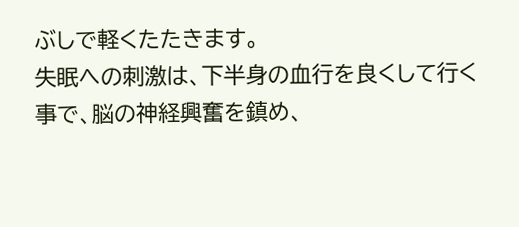ぶしで軽くたたきます。
失眠への刺激は、下半身の血行を良くして行く事で、脳の神経興奮を鎮め、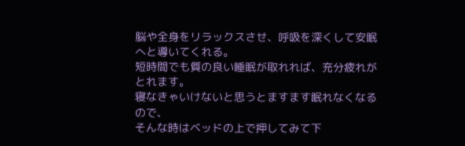脳や全身をリラックスさせ、呼吸を深くして安眠へと導いてくれる。
短時間でも質の良い睡眠が取れれば、充分疲れがとれます。
寝なきゃいけないと思うとますます眠れなくなるので、
そんな時はベッドの上で押してみて下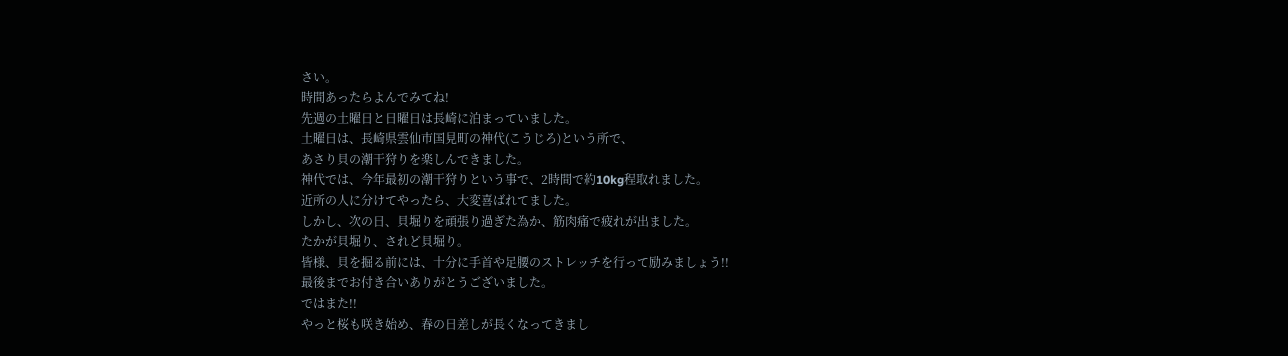さい。
時間あったらよんでみてね!
先週の土曜日と日曜日は長崎に泊まっていました。
土曜日は、長崎県雲仙市国見町の神代(こうじろ)という所で、
あさり貝の潮干狩りを楽しんできました。
神代では、今年最初の潮干狩りという事で、2時間で約10kg程取れました。
近所の人に分けてやったら、大変喜ばれてました。
しかし、次の日、貝堀りを頑張り過ぎた為か、筋肉痛で疲れが出ました。
たかが貝堀り、されど貝堀り。
皆様、貝を掘る前には、十分に手首や足腰のストレッチを行って励みましょう!!
最後までお付き合いありがとうございました。
ではまた!!
やっと桜も咲き始め、春の日差しが長くなってきまし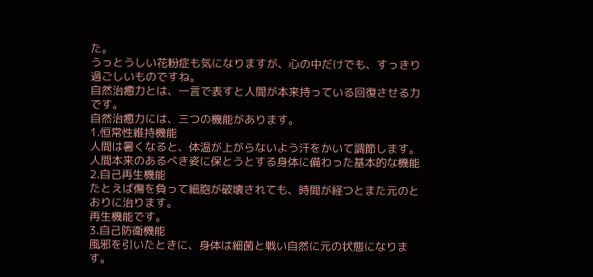た。
うっとうしい花粉症も気になりますが、心の中だけでも、すっきり過ごしいものですね。
自然治癒力とは、一言で表すと人間が本来持っている回復させる力です。
自然治癒力には、三つの機能があります。
1.恒常性維持機能
人間は暑くなると、体温が上がらないよう汗をかいて調節します。
人間本来のあるべき姿に保とうとする身体に備わった基本的な機能
2.自己再生機能
たとえば傷を負って細胞が破壊されても、時間が経つとまた元のとおりに治ります。
再生機能です。
3.自己防衛機能
風邪を引いたときに、身体は細菌と戦い自然に元の状態になります。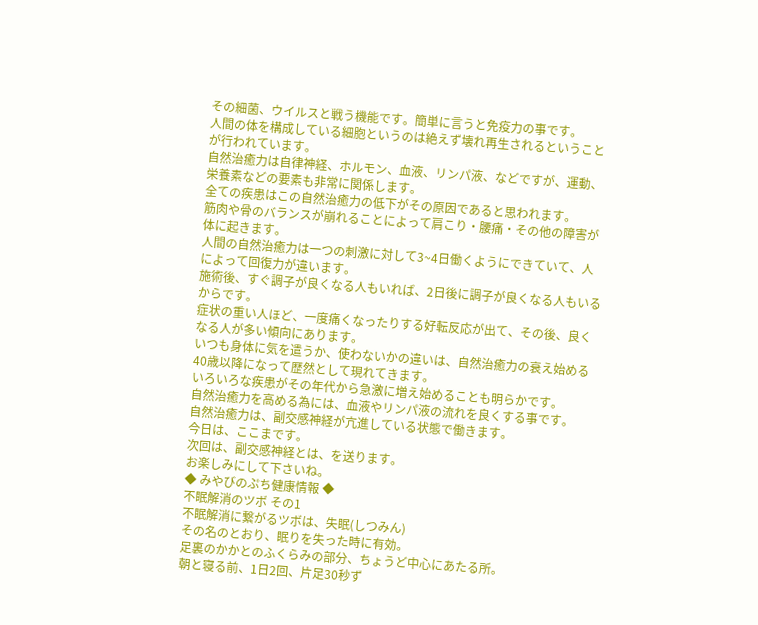その細菌、ウイルスと戦う機能です。簡単に言うと免疫力の事です。
人間の体を構成している細胞というのは絶えず壊れ再生されるということが行われています。
自然治癒力は自律神経、ホルモン、血液、リンパ液、などですが、運動、栄養素などの要素も非常に関係します。
全ての疾患はこの自然治癒力の低下がその原因であると思われます。
筋肉や骨のバランスが崩れることによって肩こり・腰痛・その他の障害が体に起きます。
人間の自然治癒力は一つの刺激に対して3~4日働くようにできていて、人によって回復力が違います。
施術後、すぐ調子が良くなる人もいれば、2日後に調子が良くなる人もいるからです。
症状の重い人ほど、一度痛くなったりする好転反応が出て、その後、良くなる人が多い傾向にあります。
いつも身体に気を遣うか、使わないかの違いは、自然治癒力の衰え始める40歳以降になって歴然として現れてきます。
いろいろな疾患がその年代から急激に増え始めることも明らかです。
自然治癒力を高める為には、血液やリンパ液の流れを良くする事です。
自然治癒力は、副交感神経が亢進している状態で働きます。
今日は、ここまです。
次回は、副交感神経とは、を送ります。
お楽しみにして下さいね。
◆ みやびのぷち健康情報 ◆
不眠解消のツボ その1
不眠解消に繋がるツボは、失眠(しつみん)
その名のとおり、眠りを失った時に有効。
足裏のかかとのふくらみの部分、ちょうど中心にあたる所。
朝と寝る前、1日2回、片足30秒ず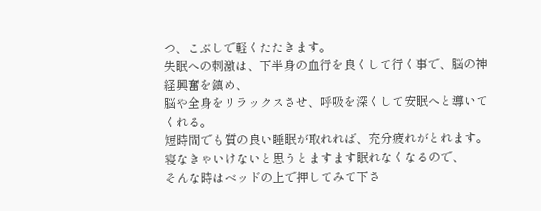つ、こぶしで軽くたたきます。
失眠への刺激は、下半身の血行を良くして行く事で、脳の神経興奮を鎮め、
脳や全身をリラックスさせ、呼吸を深くして安眠へと導いてくれる。
短時間でも質の良い睡眠が取れれば、充分疲れがとれます。
寝なきゃいけないと思うとますます眠れなくなるので、
そんな時はベッドの上で押してみて下さ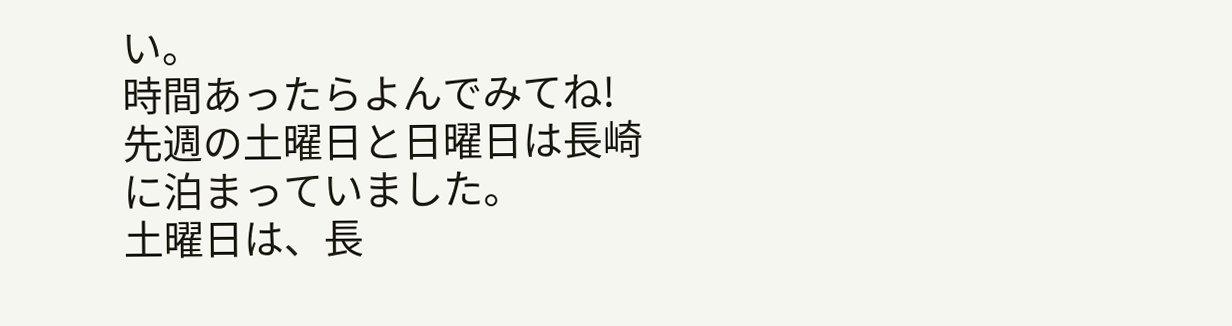い。
時間あったらよんでみてね!
先週の土曜日と日曜日は長崎に泊まっていました。
土曜日は、長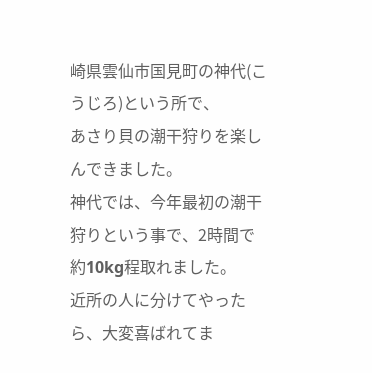崎県雲仙市国見町の神代(こうじろ)という所で、
あさり貝の潮干狩りを楽しんできました。
神代では、今年最初の潮干狩りという事で、2時間で約10kg程取れました。
近所の人に分けてやったら、大変喜ばれてま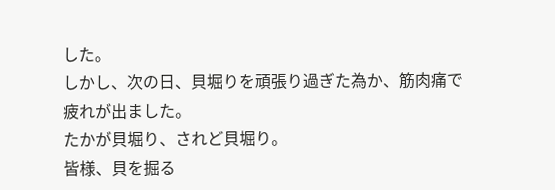した。
しかし、次の日、貝堀りを頑張り過ぎた為か、筋肉痛で疲れが出ました。
たかが貝堀り、されど貝堀り。
皆様、貝を掘る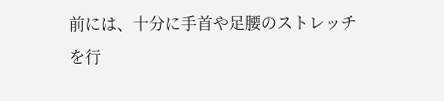前には、十分に手首や足腰のストレッチを行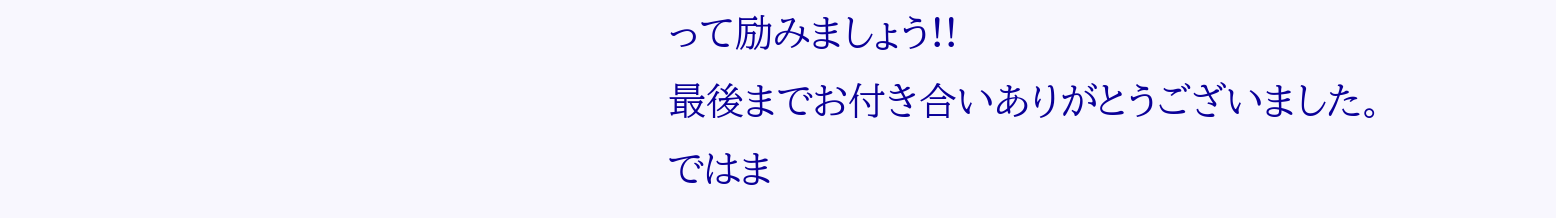って励みましょう!!
最後までお付き合いありがとうございました。
ではま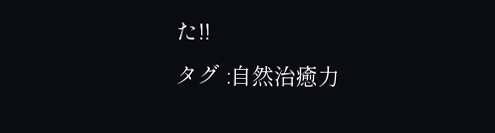た!!
タグ :自然治癒力